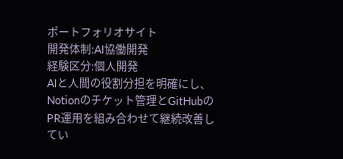ポートフォリオサイト
開発体制:AI協働開発
経験区分:個人開発
AIと人間の役割分担を明確にし、Notionのチケット管理とGitHubのPR運用を組み合わせて継続改善してい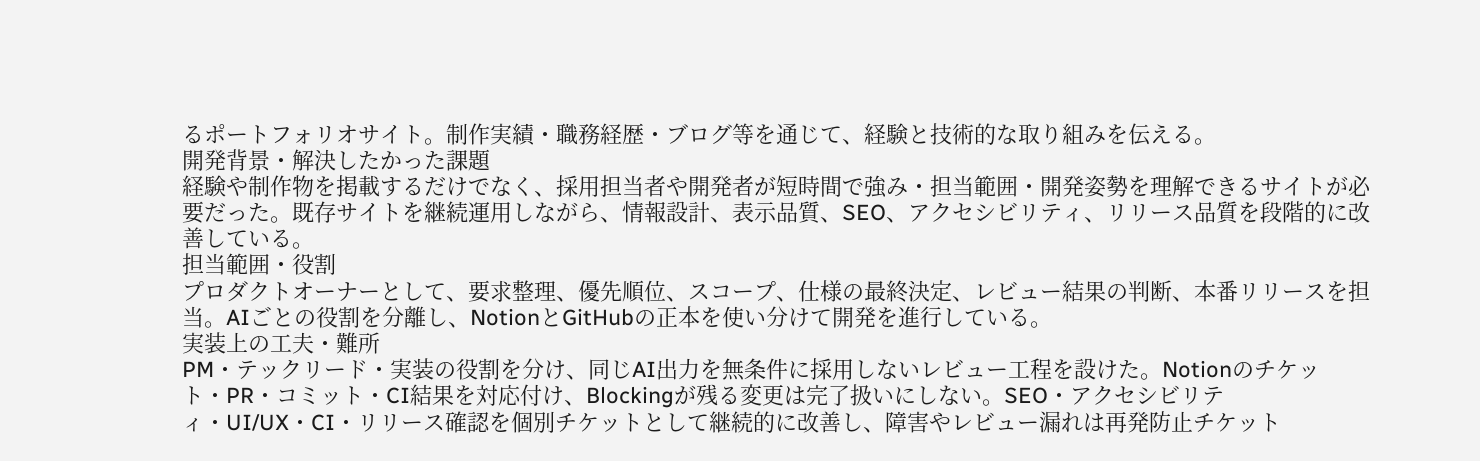るポートフォリオサイト。制作実績・職務経歴・ブログ等を通じて、経験と技術的な取り組みを伝える。
開発背景・解決したかった課題
経験や制作物を掲載するだけでなく、採用担当者や開発者が短時間で強み・担当範囲・開発姿勢を理解できるサイトが必要だった。既存サイトを継続運用しながら、情報設計、表示品質、SEO、アクセシビリティ、リリース品質を段階的に改善している。
担当範囲・役割
プロダクトオーナーとして、要求整理、優先順位、スコープ、仕様の最終決定、レビュー結果の判断、本番リリースを担当。AIごとの役割を分離し、NotionとGitHubの正本を使い分けて開発を進行している。
実装上の工夫・難所
PM・テックリード・実装の役割を分け、同じAI出力を無条件に採用しないレビュー工程を設けた。Notionのチケット・PR・コミット・CI結果を対応付け、Blockingが残る変更は完了扱いにしない。SEO・アクセシビリティ・UI/UX・CI・リリース確認を個別チケットとして継続的に改善し、障害やレビュー漏れは再発防止チケット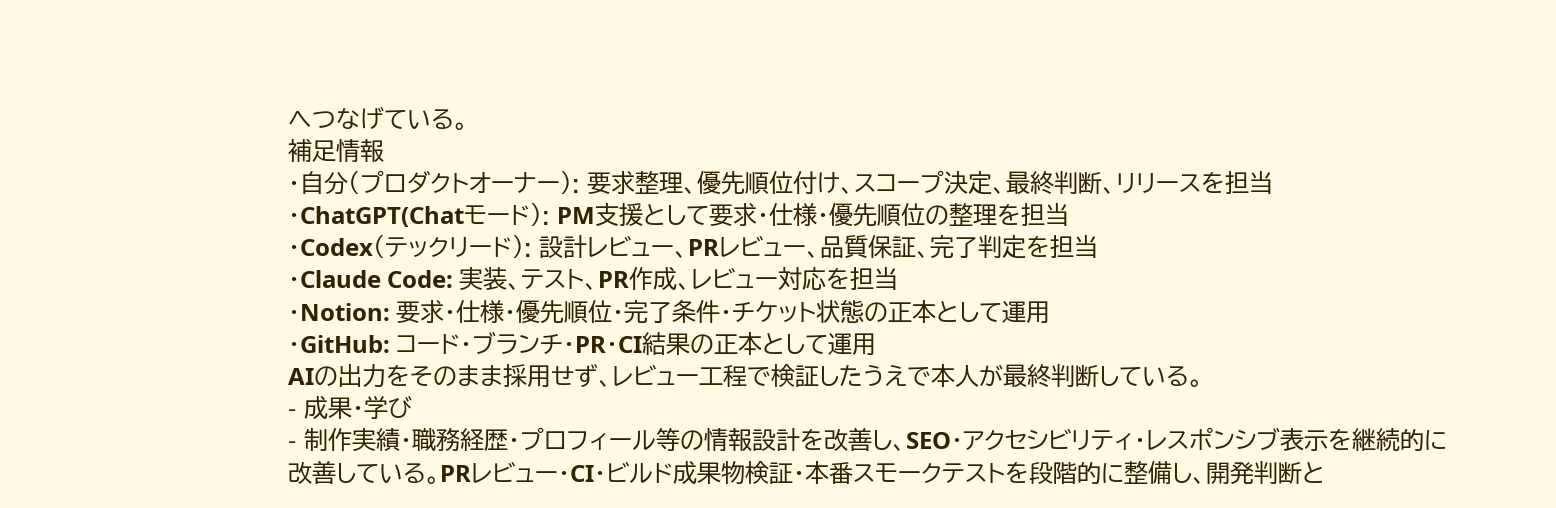へつなげている。
補足情報
・自分(プロダクトオーナー): 要求整理、優先順位付け、スコープ決定、最終判断、リリースを担当
・ChatGPT(Chatモード): PM支援として要求・仕様・優先順位の整理を担当
・Codex(テックリード): 設計レビュー、PRレビュー、品質保証、完了判定を担当
・Claude Code: 実装、テスト、PR作成、レビュー対応を担当
・Notion: 要求・仕様・優先順位・完了条件・チケット状態の正本として運用
・GitHub: コード・ブランチ・PR・CI結果の正本として運用
AIの出力をそのまま採用せず、レビュー工程で検証したうえで本人が最終判断している。
- 成果・学び
- 制作実績・職務経歴・プロフィール等の情報設計を改善し、SEO・アクセシビリティ・レスポンシブ表示を継続的に改善している。PRレビュー・CI・ビルド成果物検証・本番スモークテストを段階的に整備し、開発判断と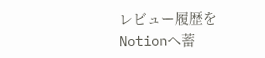レビュー履歴をNotionへ蓄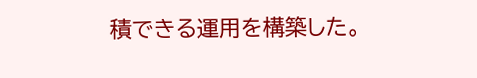積できる運用を構築した。